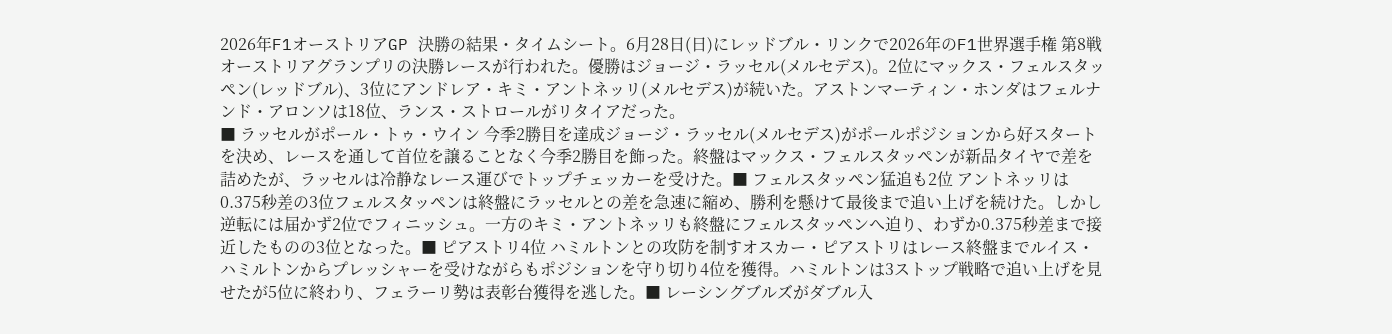2026年F1オーストリアGP 決勝の結果・タイムシート。6月28日(日)にレッドブル・リンクで2026年のF1世界選手権 第8戦 オーストリアグランプリの決勝レースが行われた。優勝はジョージ・ラッセル(メルセデス)。2位にマックス・フェルスタッペン(レッドブル)、3位にアンドレア・キミ・アントネッリ(メルセデス)が続いた。アストンマーティン・ホンダはフェルナンド・アロンソは18位、ランス・ストロールがリタイアだった。
■ ラッセルがポール・トゥ・ウイン 今季2勝目を達成ジョージ・ラッセル(メルセデス)がポールポジションから好スタートを決め、レースを通して首位を譲ることなく今季2勝目を飾った。終盤はマックス・フェルスタッペンが新品タイヤで差を詰めたが、ラッセルは冷静なレース運びでトップチェッカーを受けた。■ フェルスタッペン猛追も2位 アントネッリは0.375秒差の3位フェルスタッペンは終盤にラッセルとの差を急速に縮め、勝利を懸けて最後まで追い上げを続けた。しかし逆転には届かず2位でフィニッシュ。一方のキミ・アントネッリも終盤にフェルスタッペンへ迫り、わずか0.375秒差まで接近したものの3位となった。■ ピアストリ4位 ハミルトンとの攻防を制すオスカー・ピアストリはレース終盤までルイス・ハミルトンからプレッシャーを受けながらもポジションを守り切り4位を獲得。ハミルトンは3ストップ戦略で追い上げを見せたが5位に終わり、フェラーリ勢は表彰台獲得を逃した。■ レーシングブルズがダブル入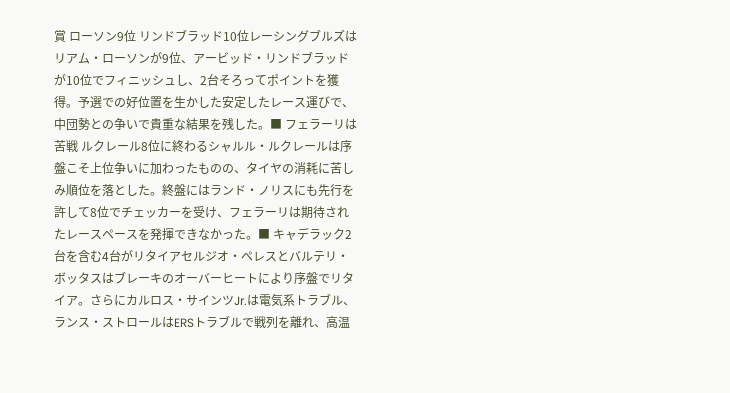賞 ローソン9位 リンドブラッド10位レーシングブルズはリアム・ローソンが9位、アービッド・リンドブラッドが10位でフィニッシュし、2台そろってポイントを獲得。予選での好位置を生かした安定したレース運びで、中団勢との争いで貴重な結果を残した。■ フェラーリは苦戦 ルクレール8位に終わるシャルル・ルクレールは序盤こそ上位争いに加わったものの、タイヤの消耗に苦しみ順位を落とした。終盤にはランド・ノリスにも先行を許して8位でチェッカーを受け、フェラーリは期待されたレースペースを発揮できなかった。■ キャデラック2台を含む4台がリタイアセルジオ・ペレスとバルテリ・ボッタスはブレーキのオーバーヒートにより序盤でリタイア。さらにカルロス・サインツJr.は電気系トラブル、ランス・ストロールはERSトラブルで戦列を離れ、高温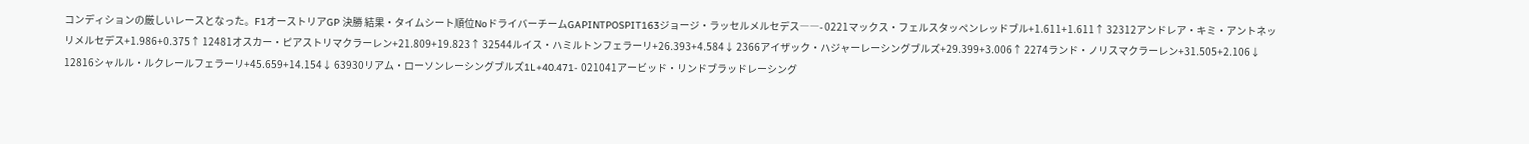コンディションの厳しいレースとなった。F1オーストリアGP 決勝 結果・タイムシート順位NoドライバーチームGAPINTPOSPIT163ジョージ・ラッセルメルセデス――- 0221マックス・フェルスタッペンレッドブル+1.611+1.611↑ 32312アンドレア・キミ・アントネッリメルセデス+1.986+0.375↑ 12481オスカー・ピアストリマクラーレン+21.809+19.823↑ 32544ルイス・ハミルトンフェラーリ+26.393+4.584↓ 2366アイザック・ハジャーレーシングブルズ+29.399+3.006↑ 2274ランド・ノリスマクラーレン+31.505+2.106↓ 12816シャルル・ルクレールフェラーリ+45.659+14.154↓ 63930リアム・ローソンレーシングブルズ1L+40.471- 021041アービッド・リンドブラッドレーシング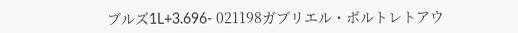ブルズ1L+3.696- 021198ガブリエル・ボルトレトアウ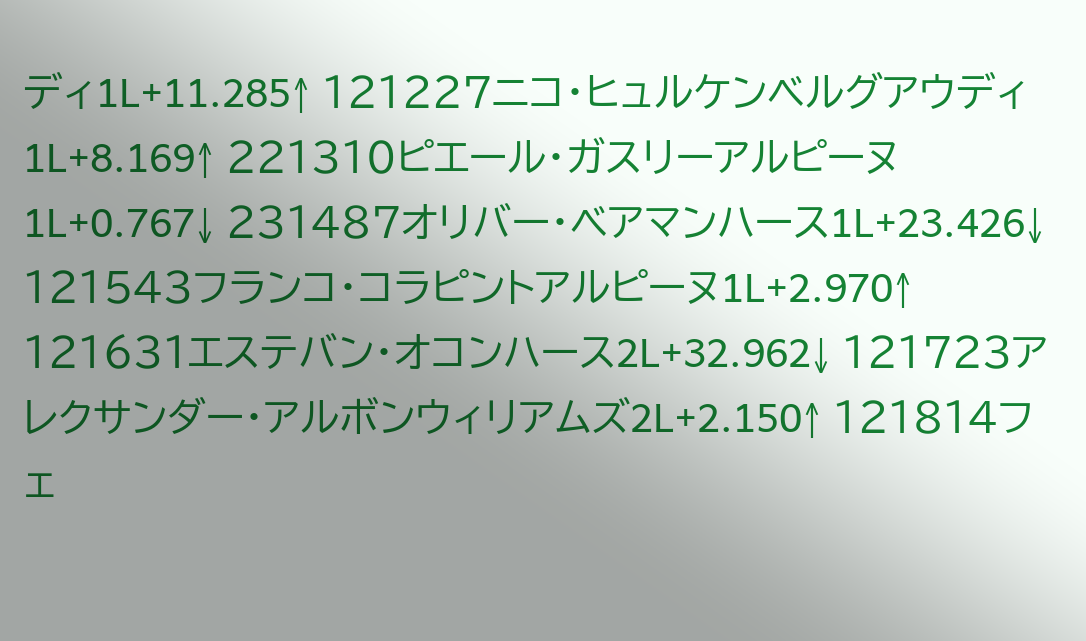ディ1L+11.285↑ 121227ニコ・ヒュルケンベルグアウディ1L+8.169↑ 221310ピエール・ガスリーアルピーヌ1L+0.767↓ 231487オリバー・ベアマンハース1L+23.426↓ 121543フランコ・コラピントアルピーヌ1L+2.970↑ 121631エステバン・オコンハース2L+32.962↓ 121723アレクサンダー・アルボンウィリアムズ2L+2.150↑ 121814フェ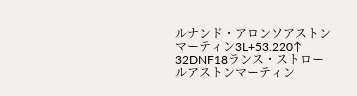ルナンド・アロンソアストンマーティン3L+53.220↑ 32DNF18ランス・ストロールアストンマーティン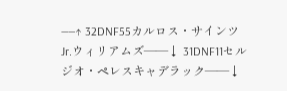――↑ 32DNF55カルロス・サインツJr.ウィリアムズ――↓ 31DNF11セルジオ・ペレスキャデラック――↓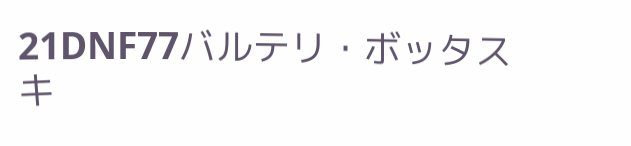21DNF77バルテリ・ボッタスキ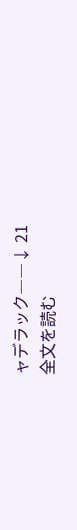ャデラック――↓ 21
全文を読む